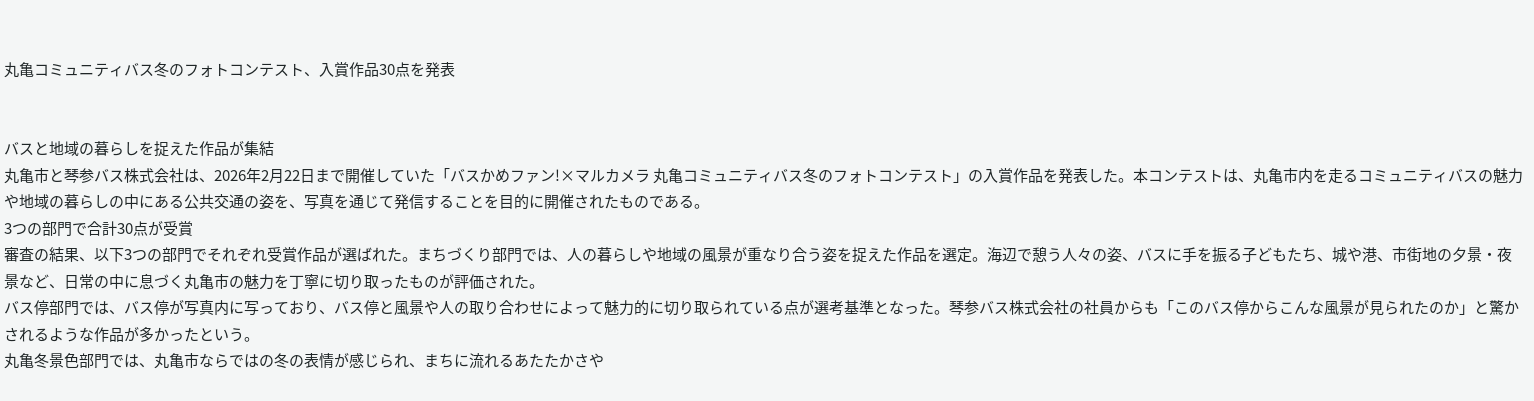丸亀コミュニティバス冬のフォトコンテスト、入賞作品30点を発表


バスと地域の暮らしを捉えた作品が集結
丸亀市と琴参バス株式会社は、2026年2月22日まで開催していた「バスかめファン!×マルカメラ 丸亀コミュニティバス冬のフォトコンテスト」の入賞作品を発表した。本コンテストは、丸亀市内を走るコミュニティバスの魅力や地域の暮らしの中にある公共交通の姿を、写真を通じて発信することを目的に開催されたものである。
3つの部門で合計30点が受賞
審査の結果、以下3つの部門でそれぞれ受賞作品が選ばれた。まちづくり部門では、人の暮らしや地域の風景が重なり合う姿を捉えた作品を選定。海辺で憩う人々の姿、バスに手を振る子どもたち、城や港、市街地の夕景・夜景など、日常の中に息づく丸亀市の魅力を丁寧に切り取ったものが評価された。
バス停部門では、バス停が写真内に写っており、バス停と風景や人の取り合わせによって魅力的に切り取られている点が選考基準となった。琴参バス株式会社の社員からも「このバス停からこんな風景が見られたのか」と驚かされるような作品が多かったという。
丸亀冬景色部門では、丸亀市ならではの冬の表情が感じられ、まちに流れるあたたかさや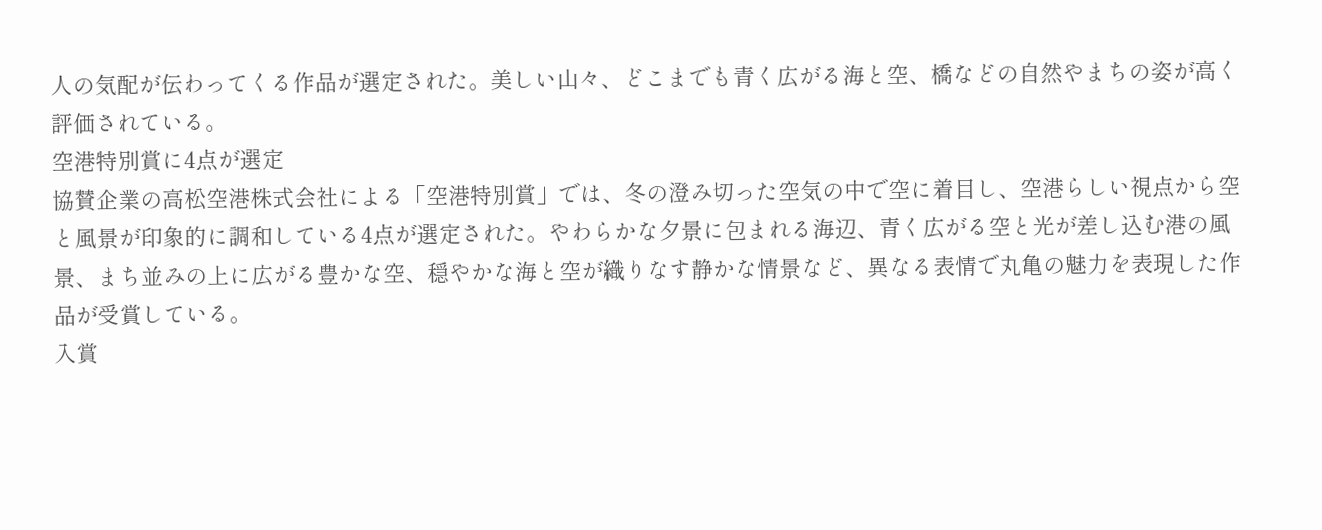人の気配が伝わってくる作品が選定された。美しい山々、どこまでも青く広がる海と空、橋などの自然やまちの姿が高く評価されている。
空港特別賞に4点が選定
協賛企業の高松空港株式会社による「空港特別賞」では、冬の澄み切った空気の中で空に着目し、空港らしい視点から空と風景が印象的に調和している4点が選定された。やわらかな夕景に包まれる海辺、青く広がる空と光が差し込む港の風景、まち並みの上に広がる豊かな空、穏やかな海と空が織りなす静かな情景など、異なる表情で丸亀の魅力を表現した作品が受賞している。
入賞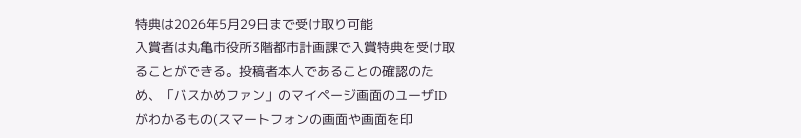特典は2026年5月29日まで受け取り可能
入賞者は丸亀市役所3階都市計画課で入賞特典を受け取ることができる。投稿者本人であることの確認のため、「バスかめファン」のマイページ画面のユーザIDがわかるもの(スマートフォンの画面や画面を印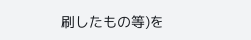刷したもの等)を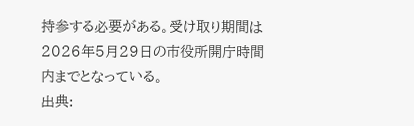持参する必要がある。受け取り期間は2026年5月29日の市役所開庁時間内までとなっている。
出典: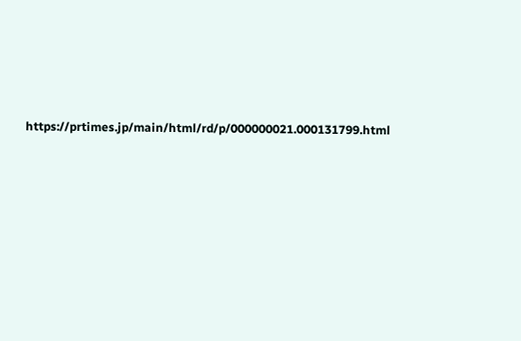https://prtimes.jp/main/html/rd/p/000000021.000131799.html